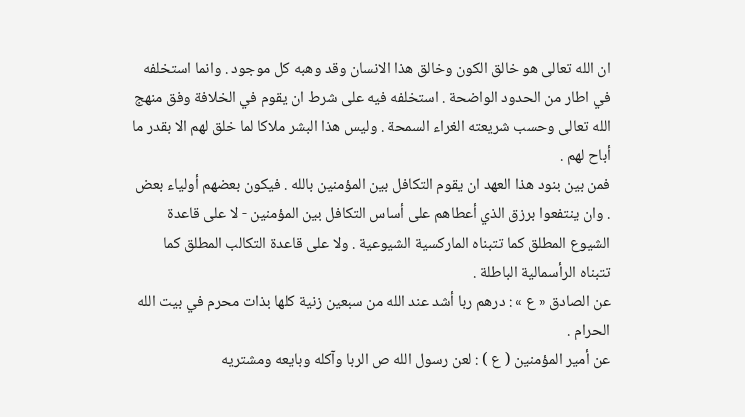ان الله تعالى هو خالق الكون وخالق هذا الانسان وقد وهبه كل موجود . وانما استخلفه في اطار من الحدود الواضحة . استخلفه فيه على شرط ان يقوم في الخلافة وفق منهج الله تعالى وحسب شريعته الغراء السمحة . وليس هذا البشر ملاكا لما خلق لهم الا بقدر ما أباح لهم .
فمن بين بنود هذا العهد ان يقوم التكافل بين المؤمنين بالله . فيكون بعضهم أولياء بعض . وان ينتفعوا برزق الذي أعطاهم على أساس التكافل بين المؤمنين - لا على قاعدة الشيوع المطلق كما تتبناه الماركسية الشيوعية . ولا على قاعدة التكالب المطلق كما تتبناه الرأسمالية الباطلة .
عن الصادق « ع » : درهم ربا أشد عند الله من سبعين زنية كلها بذات محرم في بيت الله الحرام .
عن أمير المؤمنين ( ع ) : لعن رسول الله ص الربا وآكله وبايعه ومشتريه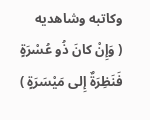وكاتبه وشاهديه
( وَإِنْ كانَ ذُو عُسْرَةٍ فَنَظِرَةٌ إِلى مَيْسَرَةٍ )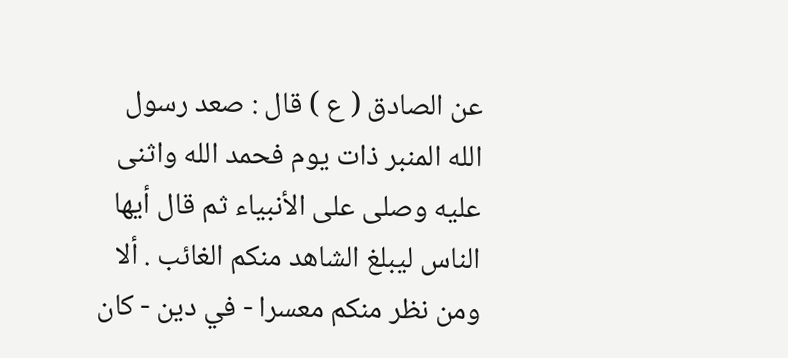عن الصادق ( ع ) قال : صعد رسول الله المنبر ذات يوم فحمد الله واثنى عليه وصلى على الأنبياء ثم قال أيها الناس ليبلغ الشاهد منكم الغائب . ألا ومن نظر منكم معسرا - في دين - كان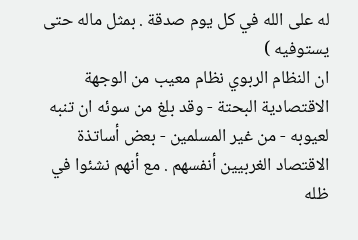له على الله في كل يوم صدقة . بمثل ماله حتى يستوفيه )
ان النظام الربوي نظام معيب من الوجهة الاقتصادية البحتة - وقد بلغ من سوئه ان تنبه لعيوبه - من غير المسلمين - بعض أساتذة الاقتصاد الغربيين أنفسهم . مع أنهم نشئوا في ظله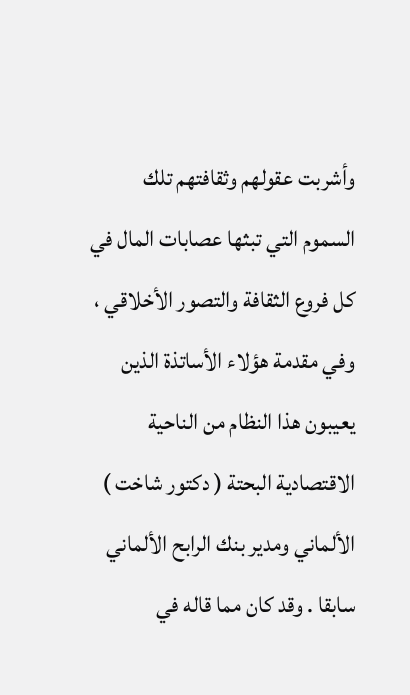وأشربت عقولهم وثقافتهم تلك السموم التي تبثها عصابات المال في كل فروع الثقافة والتصور الأخلاقي ، وفي مقدمة هؤلاء الأساتذة الذين يعيبون هذا النظام من الناحية الاقتصادية البحتة ( دكتور شاخت ) الألماني ومدير بنك الرابح الألماني سابقا . وقد كان مما قاله في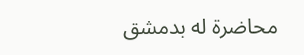محاضرة له بدمشق